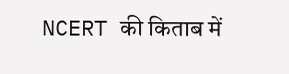NCERT की किताब में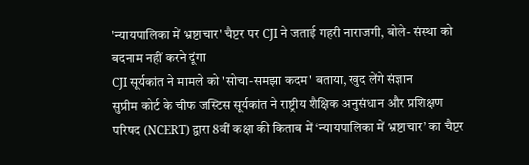'न्यायपालिका में भ्रष्टाचार' चैप्टर पर CJI ने जताई गहरी नाराजगी, बोले- संस्था को बदनाम नहीं करने दूंगा
CJI सूर्यकांत ने मामले को 'सोचा-समझा कदम' बताया, खुद लेंगे संज्ञान
सुप्रीम कोर्ट के चीफ जस्टिस सूर्यकांत ने राष्ट्रीय शैक्षिक अनुसंधान और प्रशिक्षण परिषद (NCERT) द्वारा 8वीं कक्षा की किताब में ‘न्यायपालिका में भ्रष्टाचार’ का चैप्टर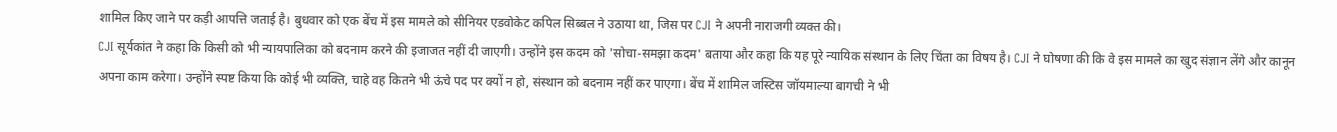शामिल किए जाने पर कड़ी आपत्ति जताई है। बुधवार को एक बेंच में इस मामले को सीनियर एडवोकेट कपिल सिब्बल ने उठाया था, जिस पर CJI ने अपनी नाराजगी व्यक्त की।
CJI सूर्यकांत ने कहा कि किसी को भी न्यायपालिका को बदनाम करने की इजाजत नहीं दी जाएगी। उन्होंने इस कदम को 'सोचा-समझा कदम' बताया और कहा कि यह पूरे न्यायिक संस्थान के लिए चिंता का विषय है। CJI ने घोषणा की कि वे इस मामले का खुद संज्ञान लेंगे और कानून अपना काम करेगा। उन्होंने स्पष्ट किया कि कोई भी व्यक्ति, चाहे वह कितने भी ऊंचे पद पर क्यों न हो, संस्थान को बदनाम नहीं कर पाएगा। बेंच में शामिल जस्टिस जॉयमाल्या बागची ने भी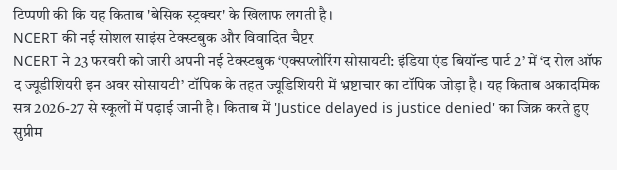टिप्पणी की कि यह किताब 'बेसिक स्ट्रक्चर' के खिलाफ लगती है।
NCERT की नई सोशल साइंस टेक्स्टबुक और विवादित चैप्टर
NCERT ने 23 फरवरी को जारी अपनी नई टेक्स्टबुक ‘एक्सप्लोरिंग सोसायटी: इंडिया एंड बियॉन्ड पार्ट 2’ में ‘द रोल ऑफ द ज्यूडीशियरी इन अवर सोसायटी’ टॉपिक के तहत ज्यूडिशियरी में भ्रष्टाचार का टॉपिक जोड़ा है। यह किताब अकादमिक सत्र 2026-27 से स्कूलों में पढ़ाई जानी है। किताब में 'Justice delayed is justice denied' का जिक्र करते हुए सुप्रीम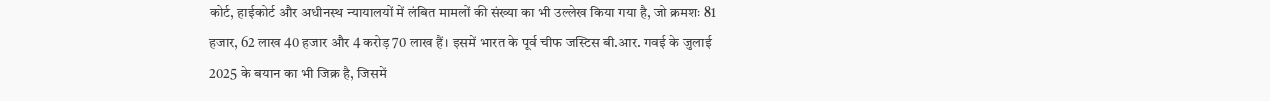कोर्ट, हाईकोर्ट और अधीनस्थ न्यायालयों में लंबित मामलों की संख्या का भी उल्लेख किया गया है, जो क्रमशः 81 हजार, 62 लाख 40 हजार और 4 करोड़ 70 लाख हैं। इसमें भारत के पूर्व चीफ जस्टिस बी.आर. गवई के जुलाई 2025 के बयान का भी जिक्र है, जिसमें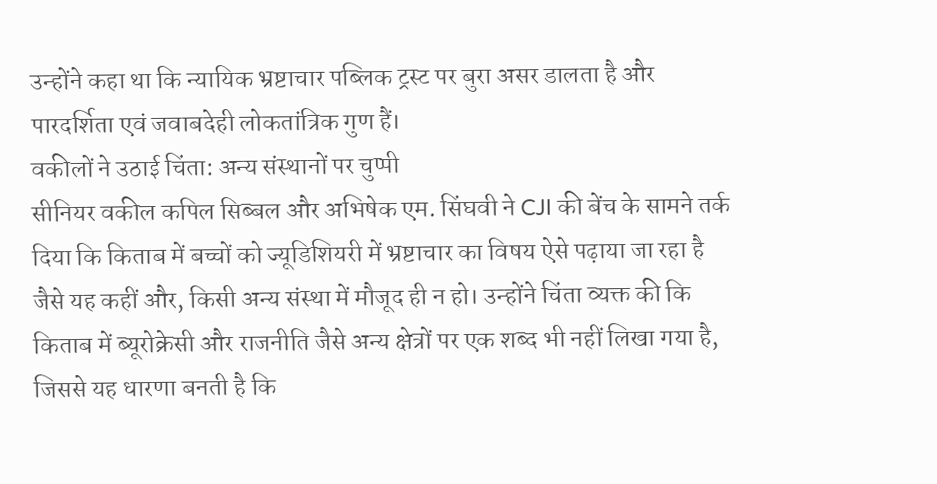उन्होंने कहा था कि न्यायिक भ्रष्टाचार पब्लिक ट्रस्ट पर बुरा असर डालता है और पारदर्शिता एवं जवाबदेही लोकतांत्रिक गुण हैं।
वकीलों ने उठाई चिंता: अन्य संस्थानों पर चुप्पी
सीनियर वकील कपिल सिब्बल और अभिषेक एम. सिंघवी ने CJI की बेंच के सामने तर्क दिया कि किताब में बच्चों को ज्यूडिशियरी में भ्रष्टाचार का विषय ऐसे पढ़ाया जा रहा है जैसे यह कहीं और, किसी अन्य संस्था में मौजूद ही न हो। उन्होंने चिंता व्यक्त की कि किताब में ब्यूरोक्रेसी और राजनीति जैसे अन्य क्षेत्रों पर एक शब्द भी नहीं लिखा गया है, जिससे यह धारणा बनती है कि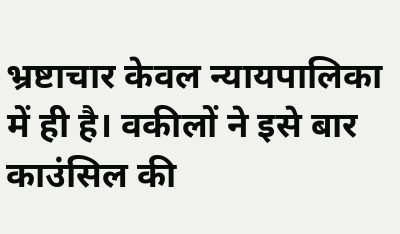भ्रष्टाचार केवल न्यायपालिका में ही है। वकीलों ने इसे बार काउंसिल की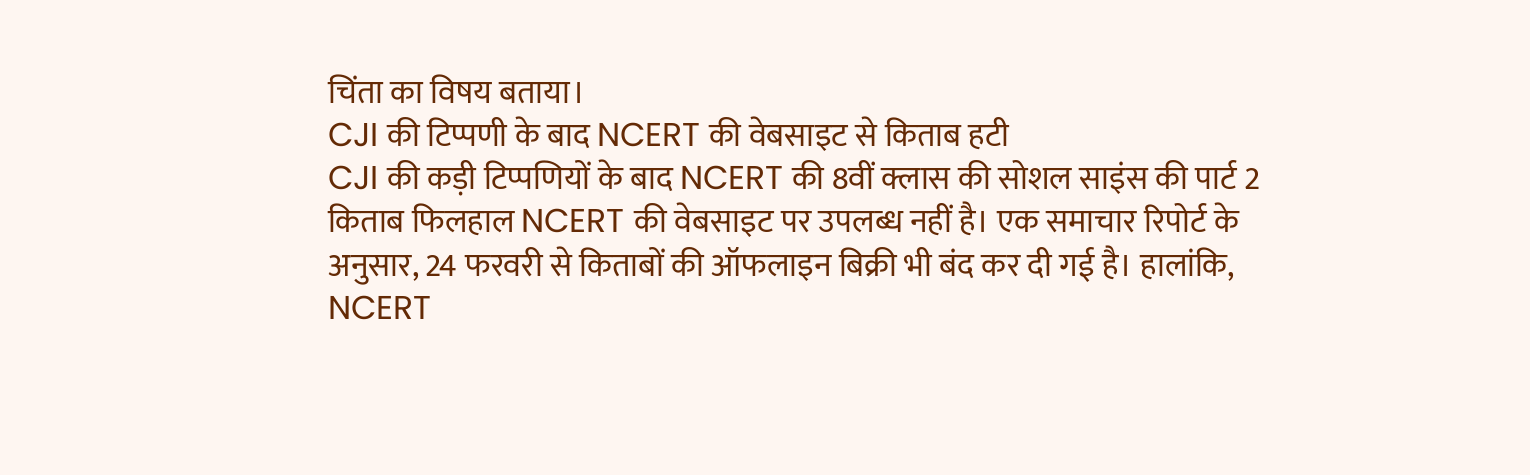चिंता का विषय बताया।
CJI की टिप्पणी के बाद NCERT की वेबसाइट से किताब हटी
CJI की कड़ी टिप्पणियों के बाद NCERT की 8वीं क्लास की सोशल साइंस की पार्ट 2 किताब फिलहाल NCERT की वेबसाइट पर उपलब्ध नहीं है। एक समाचार रिपोर्ट के अनुसार, 24 फरवरी से किताबों की ऑफलाइन बिक्री भी बंद कर दी गई है। हालांकि, NCERT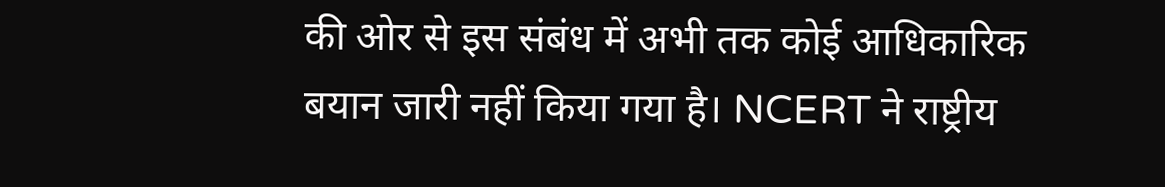की ओर से इस संबंध में अभी तक कोई आधिकारिक बयान जारी नहीं किया गया है। NCERT ने राष्ट्रीय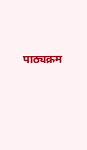पाठ्यक्रम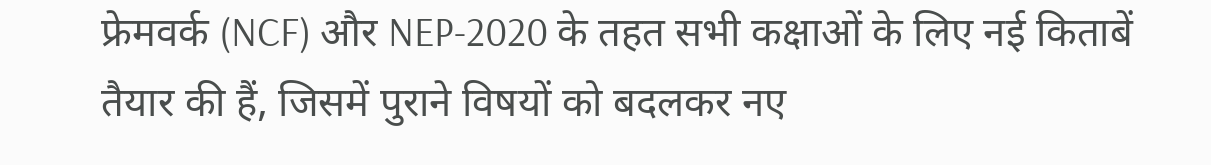फ्रेमवर्क (NCF) और NEP-2020 के तहत सभी कक्षाओं के लिए नई किताबें तैयार की हैं, जिसमें पुराने विषयों को बदलकर नए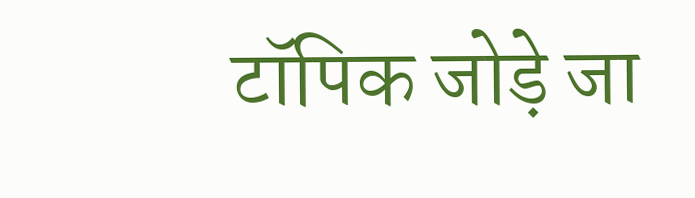टॉपिक जोड़े जा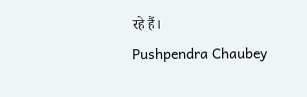रहे हैं।
Pushpendra Chaubey